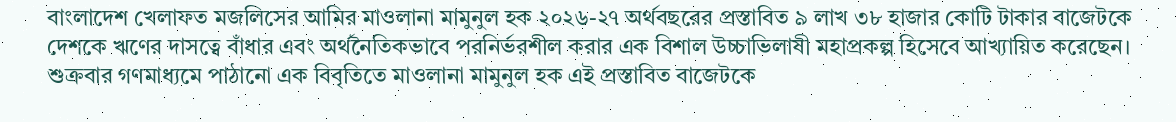বাংলাদেশ খেলাফত মজলিসের আমির মাওলানা মামুনুল হক ২০২৬-২৭ অর্থবছরের প্রস্তাবিত ৯ লাখ ৩৮ হাজার কোটি টাকার বাজেটকে দেশকে ঋণের দাসত্বে বাঁধার এবং অর্থনৈতিকভাবে পরনির্ভরশীল করার এক বিশাল উচ্চাভিলাষী মহাপ্রকল্প হিসেবে আখ্যায়িত করেছেন।
শুক্রবার গণমাধ্যমে পাঠানো এক বিবৃতিতে মাওলানা মামুনুল হক এই প্রস্তাবিত বাজেটকে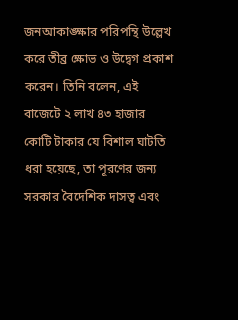জনআকাঙ্ক্ষার পরিপন্থি উল্লেখ করে তীব্র ক্ষোভ ও উদ্বেগ প্রকাশ করেন। তিনি বলেন, এই বাজেটে ২ লাখ ৪৩ হাজার কোটি টাকার যে বিশাল ঘাটতি ধরা হয়েছে, তা পূরণের জন্য সরকার বৈদেশিক দাসত্ব এবং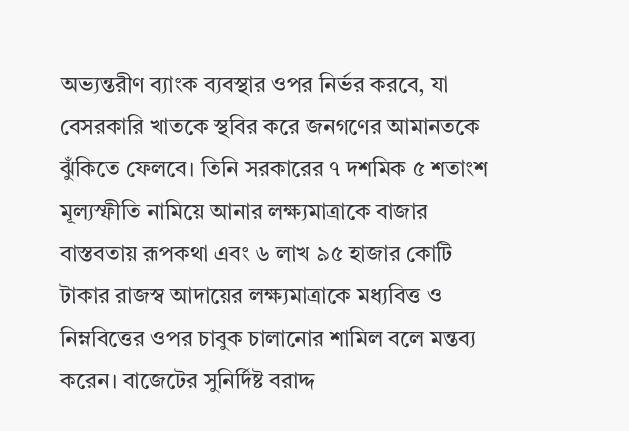অভ্যন্তরীণ ব্যাংক ব্যবস্থার ওপর নির্ভর করবে, যা বেসরকারি খাতকে স্থবির করে জনগণের আমানতকে ঝুঁকিতে ফেলবে। তিনি সরকারের ৭ দশমিক ৫ শতাংশ মূল্যস্ফীতি নামিয়ে আনার লক্ষ্যমাত্রাকে বাজার বাস্তবতায় রূপকথা এবং ৬ লাখ ৯৫ হাজার কোটি টাকার রাজস্ব আদায়ের লক্ষ্যমাত্রাকে মধ্যবিত্ত ও নিম্নবিত্তের ওপর চাবুক চালানোর শামিল বলে মন্তব্য করেন। বাজেটের সুনির্দিষ্ট বরাদ্দ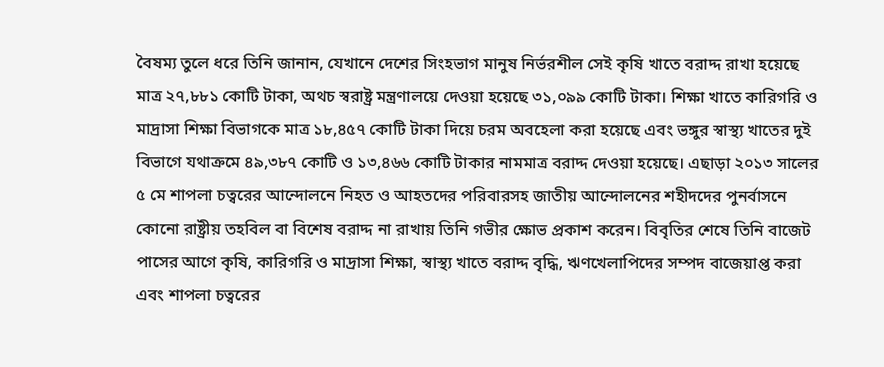বৈষম্য তুলে ধরে তিনি জানান, যেখানে দেশের সিংহভাগ মানুষ নির্ভরশীল সেই কৃষি খাতে বরাদ্দ রাখা হয়েছে মাত্র ২৭,৮৮১ কোটি টাকা, অথচ স্বরাষ্ট্র মন্ত্রণালয়ে দেওয়া হয়েছে ৩১,০৯৯ কোটি টাকা। শিক্ষা খাতে কারিগরি ও মাদ্রাসা শিক্ষা বিভাগকে মাত্র ১৮,৪৫৭ কোটি টাকা দিয়ে চরম অবহেলা করা হয়েছে এবং ভঙ্গুর স্বাস্থ্য খাতের দুই বিভাগে যথাক্রমে ৪৯,৩৮৭ কোটি ও ১৩,৪৬৬ কোটি টাকার নামমাত্র বরাদ্দ দেওয়া হয়েছে। এছাড়া ২০১৩ সালের ৫ মে শাপলা চত্বরের আন্দোলনে নিহত ও আহতদের পরিবারসহ জাতীয় আন্দোলনের শহীদদের পুনর্বাসনে কোনো রাষ্ট্রীয় তহবিল বা বিশেষ বরাদ্দ না রাখায় তিনি গভীর ক্ষোভ প্রকাশ করেন। বিবৃতির শেষে তিনি বাজেট পাসের আগে কৃষি, কারিগরি ও মাদ্রাসা শিক্ষা, স্বাস্থ্য খাতে বরাদ্দ বৃদ্ধি, ঋণখেলাপিদের সম্পদ বাজেয়াপ্ত করা এবং শাপলা চত্বরের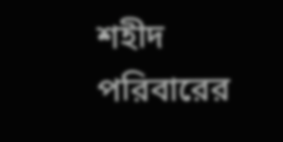শহীদ পরিবারের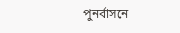পুনর্বাসনে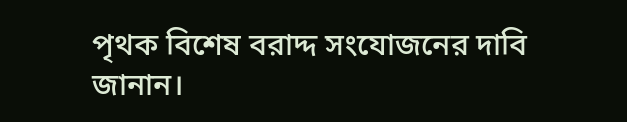পৃথক বিশেষ বরাদ্দ সংযোজনের দাবি জানান।